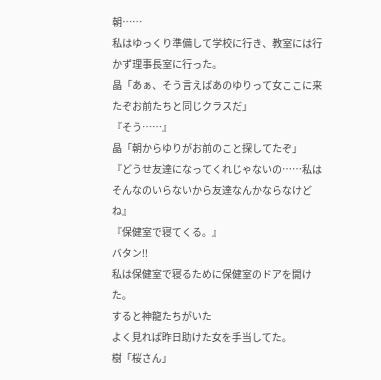朝……
私はゆっくり準備して学校に行き、教室には行かず理事長室に行った。
晶「あぁ、そう言えばあのゆりって女ここに来たぞお前たちと同じクラスだ」
『そう……』
晶「朝からゆりがお前のこと探してたぞ」
『どうせ友達になってくれじゃないの……私はそんなのいらないから友達なんかならなけどね』
『保健室で寝てくる。』
バタン!!
私は保健室で寝るために保健室のドアを開けた。
すると神龍たちがいた
よく見れば昨日助けた女を手当してた。
樹「桜さん」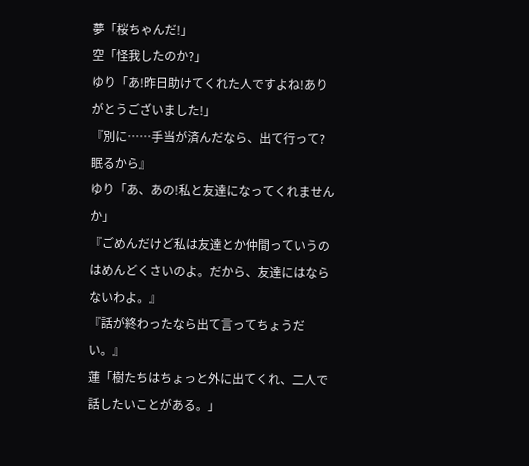夢「桜ちゃんだ!」
空「怪我したのか?」
ゆり「あ!昨日助けてくれた人ですよね!ありがとうございました!」
『別に……手当が済んだなら、出て行って?眠るから』
ゆり「あ、あの!私と友達になってくれませんか」
『ごめんだけど私は友達とか仲間っていうのはめんどくさいのよ。だから、友達にはならないわよ。』
『話が終わったなら出て言ってちょうだい。』
蓮「樹たちはちょっと外に出てくれ、二人で話したいことがある。」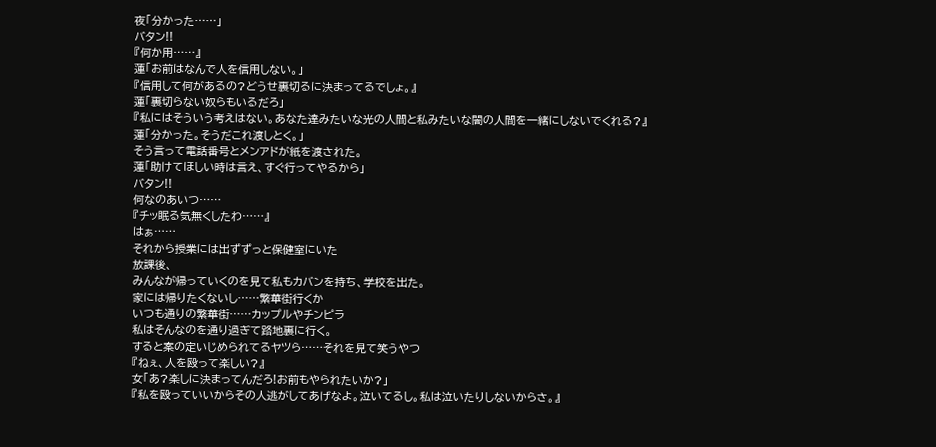夜「分かった……」
バタン!!
『何か用……』
蓮「お前はなんで人を信用しない。」
『信用して何があるの?どうせ裏切るに決まってるでしょ。』
蓮「裏切らない奴らもいるだろ」
『私にはそういう考えはない。あなた達みたいな光の人間と私みたいな闇の人間を一緒にしないでくれる?』
蓮「分かった。そうだこれ渡しとく。」
そう言って電話番号とメンアドが紙を渡された。
蓮「助けてほしい時は言え、すぐ行ってやるから」
バタン!!
何なのあいつ……
『チッ眠る気無くしたわ……』
はぁ……
それから授業には出ずずっと保健室にいた
放課後、
みんなが帰っていくのを見て私もカバンを持ち、学校を出た。
家には帰りたくないし……繁華街行くか
いつも通りの繁華街……カップルやチンピラ
私はそんなのを通り過ぎて路地裏に行く。
すると案の定いじめられてるヤツら……それを見て笑うやつ
『ねぇ、人を殴って楽しい?』
女「あ?楽しに決まってんだろ!お前もやられたいか?」
『私を殴っていいからその人逃がしてあげなよ。泣いてるし。私は泣いたりしないからさ。』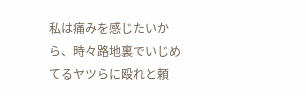私は痛みを感じたいから、時々路地裏でいじめてるヤツらに殴れと頼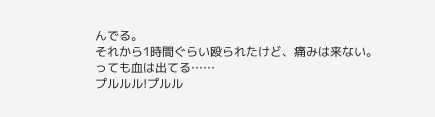んでる。
それから1時間ぐらい殴られたけど、痛みは来ない。
っても血は出てる……
プルルル!プルル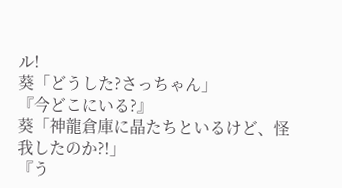ル!
葵「どうした?さっちゃん」
『今どこにいる?』
葵「神龍倉庫に晶たちといるけど、怪我したのか?!」
『う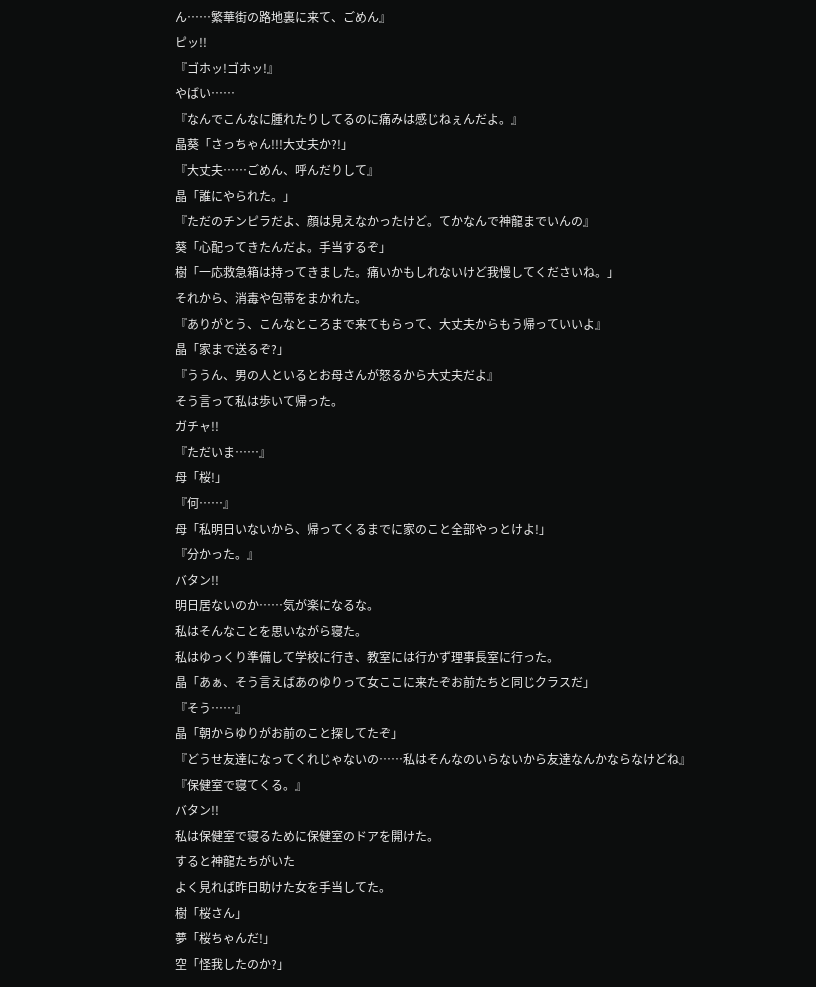ん……繁華街の路地裏に来て、ごめん』
ピッ!!
『ゴホッ!ゴホッ!』
やばい……
『なんでこんなに腫れたりしてるのに痛みは感じねぇんだよ。』
晶葵「さっちゃん!!!大丈夫か?!」
『大丈夫……ごめん、呼んだりして』
晶「誰にやられた。」
『ただのチンピラだよ、顔は見えなかったけど。てかなんで神龍までいんの』
葵「心配ってきたんだよ。手当するぞ」
樹「一応救急箱は持ってきました。痛いかもしれないけど我慢してくださいね。」
それから、消毒や包帯をまかれた。
『ありがとう、こんなところまで来てもらって、大丈夫からもう帰っていいよ』
晶「家まで送るぞ?」
『ううん、男の人といるとお母さんが怒るから大丈夫だよ』
そう言って私は歩いて帰った。
ガチャ!!
『ただいま……』
母「桜!」
『何……』
母「私明日いないから、帰ってくるまでに家のこと全部やっとけよ!」
『分かった。』
バタン!!
明日居ないのか……気が楽になるな。
私はそんなことを思いながら寝た。
私はゆっくり準備して学校に行き、教室には行かず理事長室に行った。
晶「あぁ、そう言えばあのゆりって女ここに来たぞお前たちと同じクラスだ」
『そう……』
晶「朝からゆりがお前のこと探してたぞ」
『どうせ友達になってくれじゃないの……私はそんなのいらないから友達なんかならなけどね』
『保健室で寝てくる。』
バタン!!
私は保健室で寝るために保健室のドアを開けた。
すると神龍たちがいた
よく見れば昨日助けた女を手当してた。
樹「桜さん」
夢「桜ちゃんだ!」
空「怪我したのか?」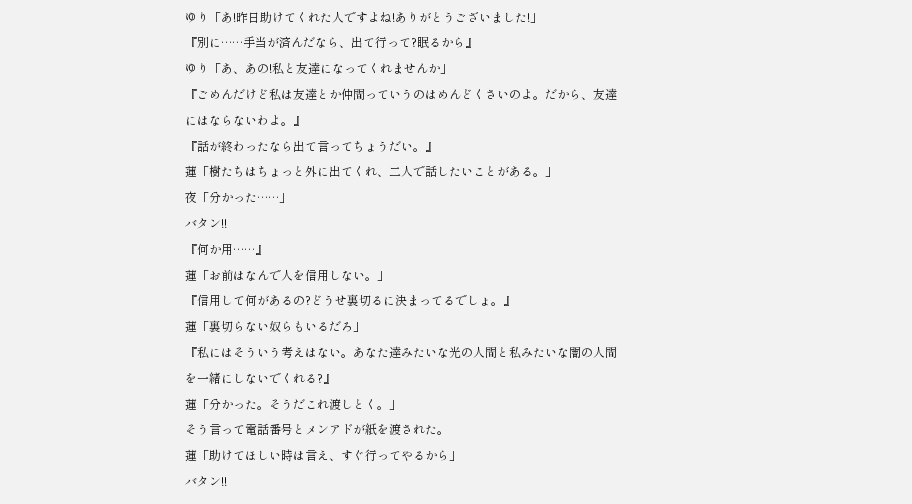ゆり「あ!昨日助けてくれた人ですよね!ありがとうございました!」
『別に……手当が済んだなら、出て行って?眠るから』
ゆり「あ、あの!私と友達になってくれませんか」
『ごめんだけど私は友達とか仲間っていうのはめんどくさいのよ。だから、友達にはならないわよ。』
『話が終わったなら出て言ってちょうだい。』
蓮「樹たちはちょっと外に出てくれ、二人で話したいことがある。」
夜「分かった……」
バタン!!
『何か用……』
蓮「お前はなんで人を信用しない。」
『信用して何があるの?どうせ裏切るに決まってるでしょ。』
蓮「裏切らない奴らもいるだろ」
『私にはそういう考えはない。あなた達みたいな光の人間と私みたいな闇の人間を一緒にしないでくれる?』
蓮「分かった。そうだこれ渡しとく。」
そう言って電話番号とメンアドが紙を渡された。
蓮「助けてほしい時は言え、すぐ行ってやるから」
バタン!!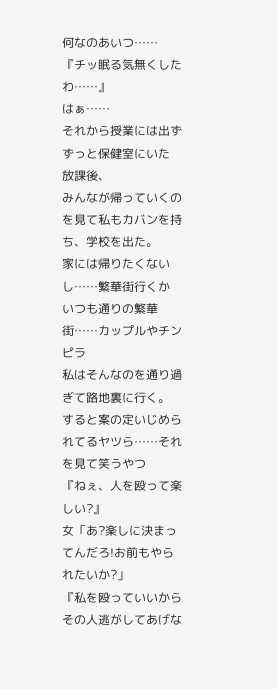何なのあいつ……
『チッ眠る気無くしたわ……』
はぁ……
それから授業には出ずずっと保健室にいた
放課後、
みんなが帰っていくのを見て私もカバンを持ち、学校を出た。
家には帰りたくないし……繁華街行くか
いつも通りの繁華街……カップルやチンピラ
私はそんなのを通り過ぎて路地裏に行く。
すると案の定いじめられてるヤツら……それを見て笑うやつ
『ねぇ、人を殴って楽しい?』
女「あ?楽しに決まってんだろ!お前もやられたいか?」
『私を殴っていいからその人逃がしてあげな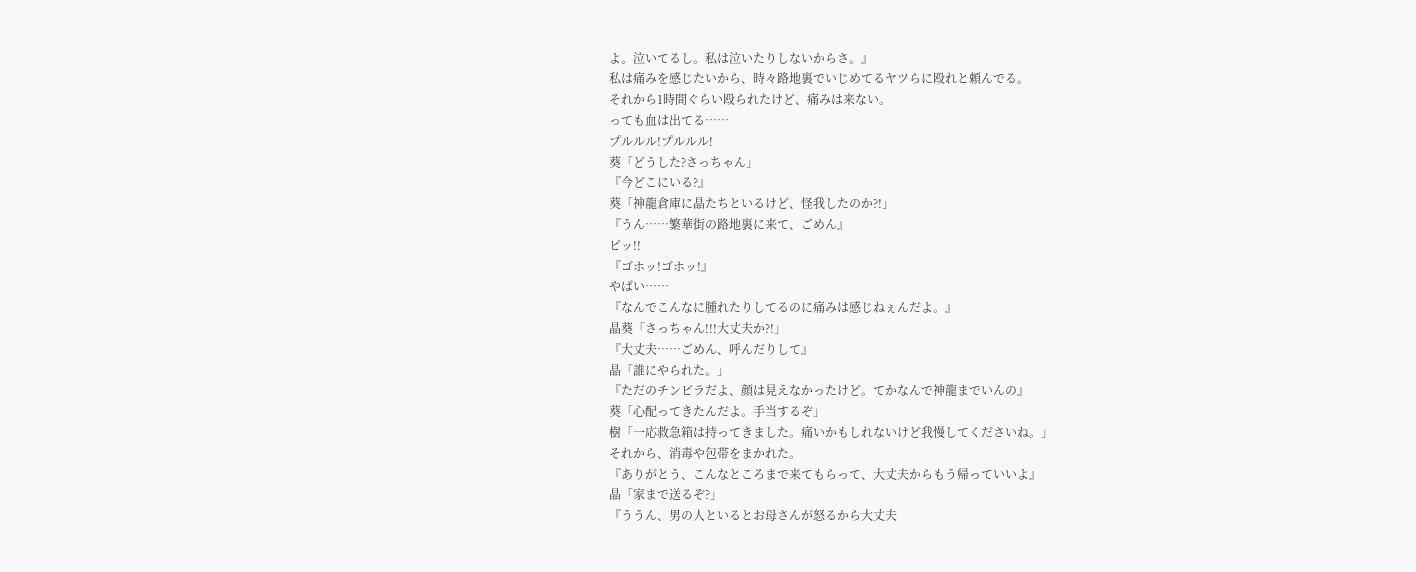よ。泣いてるし。私は泣いたりしないからさ。』
私は痛みを感じたいから、時々路地裏でいじめてるヤツらに殴れと頼んでる。
それから1時間ぐらい殴られたけど、痛みは来ない。
っても血は出てる……
プルルル!プルルル!
葵「どうした?さっちゃん」
『今どこにいる?』
葵「神龍倉庫に晶たちといるけど、怪我したのか?!」
『うん……繁華街の路地裏に来て、ごめん』
ピッ!!
『ゴホッ!ゴホッ!』
やばい……
『なんでこんなに腫れたりしてるのに痛みは感じねぇんだよ。』
晶葵「さっちゃん!!!大丈夫か?!」
『大丈夫……ごめん、呼んだりして』
晶「誰にやられた。」
『ただのチンピラだよ、顔は見えなかったけど。てかなんで神龍までいんの』
葵「心配ってきたんだよ。手当するぞ」
樹「一応救急箱は持ってきました。痛いかもしれないけど我慢してくださいね。」
それから、消毒や包帯をまかれた。
『ありがとう、こんなところまで来てもらって、大丈夫からもう帰っていいよ』
晶「家まで送るぞ?」
『ううん、男の人といるとお母さんが怒るから大丈夫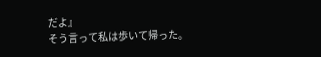だよ』
そう言って私は歩いて帰った。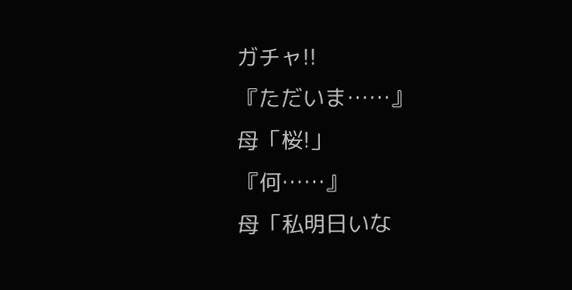ガチャ!!
『ただいま……』
母「桜!」
『何……』
母「私明日いな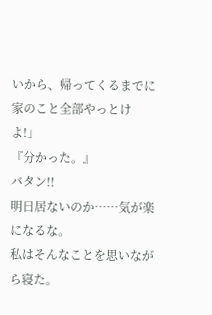いから、帰ってくるまでに家のこと全部やっとけよ!」
『分かった。』
バタン!!
明日居ないのか……気が楽になるな。
私はそんなことを思いながら寝た。